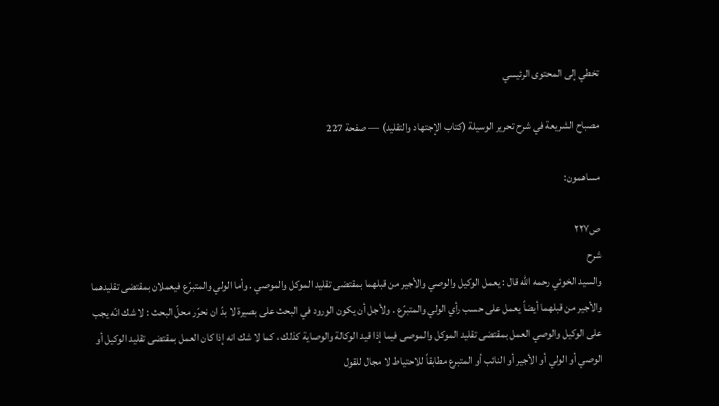تخطي إلى المحتوى الرئيسي

مصباح الشريعة في شرح تحرير الوسيلة (كتاب الإجتهاد والتقليد) — صفحة 227

مساهمون:

ص٢٢٧
شرح
والسيد الخوئي رحمه الله قال : يعمل الوكيل والوصي والأجير من قبلهما بمقتضى تقليد الموكل والموصي . وأما الولي والمتبرّع فيعملان بمقتضى تقليدهما والأجير من قبلهما أيضاً يعمل على حسب رأي الولي والمتبرّع . ولأجل أن يكون الورود في البحث على بصيرة لا بدّ ان نحرّر محلّ البحث : لا شك انّه يجب على الوكيل والوصي العمل بمقتضى تقليد الموكل والموصى فيما إذا قيد الوكالة والوصاية كذلك ، كما لا شك انه إذا كان العمل بمقتضى تقليد الوكيل أو الوصي أو الولي أو الأجير أو النائب أو المتبرع مطابقاً للاحتياط لا مجال للقول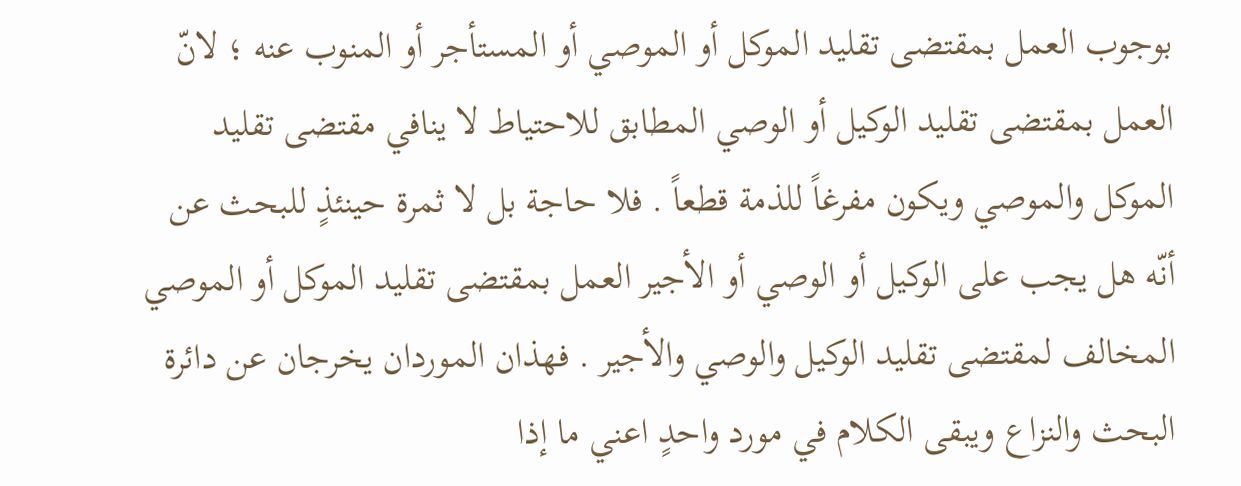بوجوب العمل بمقتضى تقليد الموكل أو الموصي أو المستأجر أو المنوب عنه ؛ لانّ العمل بمقتضى تقليد الوكيل أو الوصي المطابق للاحتياط لا ينافي مقتضى تقليد الموكل والموصي ويكون مفرغاً للذمة قطعاً . فلا حاجة بل لا ثمرة حينئذٍ للبحث عن أنّه هل يجب على الوكيل أو الوصي أو الأجير العمل بمقتضى تقليد الموكل أو الموصي المخالف لمقتضى تقليد الوكيل والوصي والأجير . فهذان الموردان يخرجان عن دائرة البحث والنزاع ويبقى الكلام في مورد واحدٍ اعني ما إذا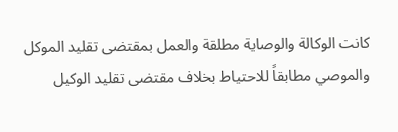كانت الوكالة والوصاية مطلقة والعمل بمقتضى تقليد الموكل والموصي مطابقاً للاحتياط بخلاف مقتضى تقليد الوكيل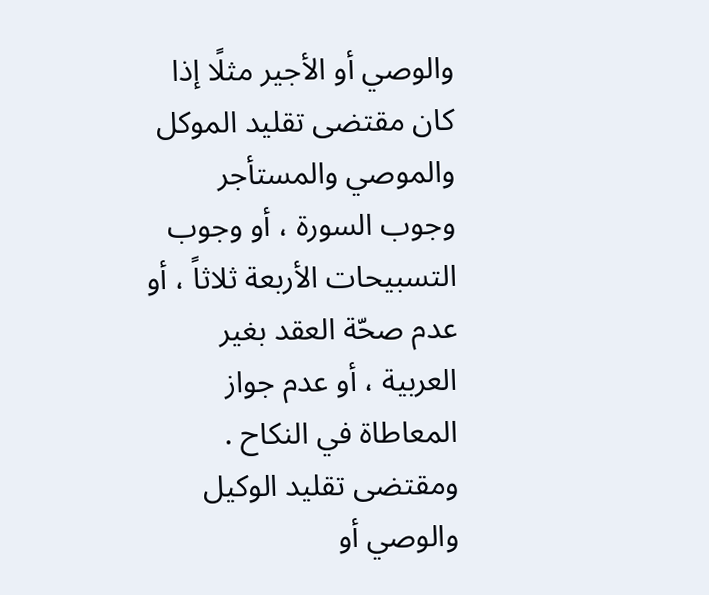والوصي أو الأجير مثلًا إذا كان مقتضى تقليد الموكل والموصي والمستأجر وجوب السورة ، أو وجوب التسبيحات الأربعة ثلاثاً ، أو عدم صحّة العقد بغير العربية ، أو عدم جواز المعاطاة في النكاح . ومقتضى تقليد الوكيل والوصي أو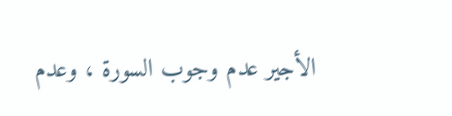الأجير عدم وجوب السورة ، وعدم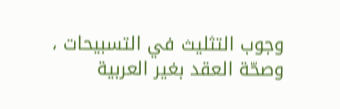وجوب التثليث في التسبيحات ، وصحّة العقد بغير العربية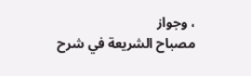، وجواز
مصباح الشريعة في شرح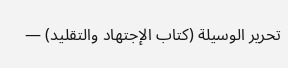تحرير الوسيلة (كتاب الإجتهاد والتقليد) —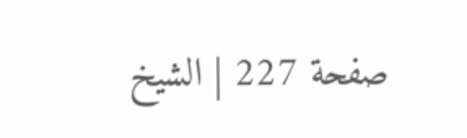صفحة 227 | الشيخ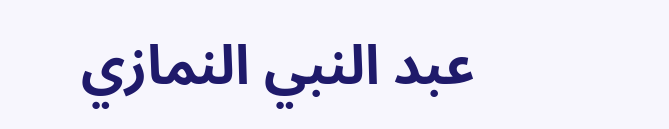عبد النبي النمازي